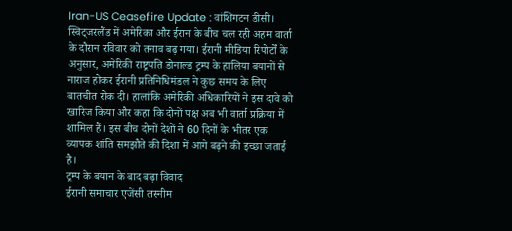Iran-US Ceasefire Update : वांशिगटन डीसी। स्विट्जरलैंड में अमेरिका और ईरान के बीच चल रही अहम वार्ता के दौरान रविवार को तनाव बढ़ गया। ईरानी मीडिया रिपोर्टों के अनुसार, अमेरिकी राष्ट्रपति डोनाल्ड ट्रम्प के हालिया बयानों से नाराज होकर ईरानी प्रतिनिधिमंडल ने कुछ समय के लिए बातचीत रोक दी। हालांकि अमेरिकी अधिकारियों ने इस दावे को खारिज किया और कहा कि दोनों पक्ष अब भी वार्ता प्रक्रिया में शामिल हैं। इस बीच दोनों देशों ने 60 दिनों के भीतर एक व्यापक शांति समझौते की दिशा में आगे बढ़ने की इच्छा जताई है।
ट्रम्प के बयान के बाद बढ़ा विवाद
ईरानी समाचार एजेंसी तस्नीम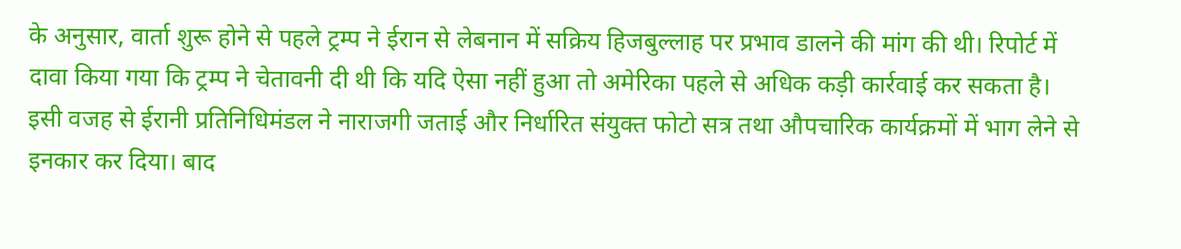के अनुसार, वार्ता शुरू होने से पहले ट्रम्प ने ईरान से लेबनान में सक्रिय हिजबुल्लाह पर प्रभाव डालने की मांग की थी। रिपोर्ट में दावा किया गया कि ट्रम्प ने चेतावनी दी थी कि यदि ऐसा नहीं हुआ तो अमेरिका पहले से अधिक कड़ी कार्रवाई कर सकता है।
इसी वजह से ईरानी प्रतिनिधिमंडल ने नाराजगी जताई और निर्धारित संयुक्त फोटो सत्र तथा औपचारिक कार्यक्रमों में भाग लेने से इनकार कर दिया। बाद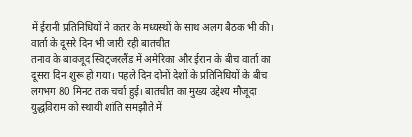में ईरानी प्रतिनिधियों ने कतर के मध्यस्थों के साथ अलग बैठक भी की।
वार्ता के दूसरे दिन भी जारी रही बातचीत
तनाव के बावजूद स्विट्जरलैंड में अमेरिका और ईरान के बीच वार्ता का दूसरा दिन शुरू हो गया। पहले दिन दोनों देशों के प्रतिनिधियों के बीच लगभग 80 मिनट तक चर्चा हुई। बातचीत का मुख्य उद्देश्य मौजूदा युद्धविराम को स्थायी शांति समझौते में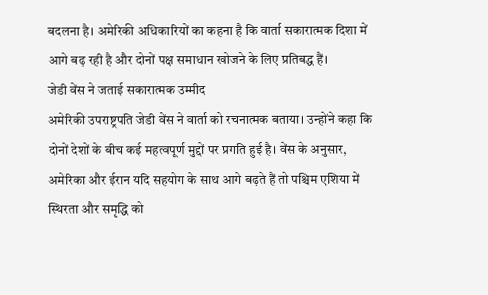बदलना है। अमेरिकी अधिकारियों का कहना है कि वार्ता सकारात्मक दिशा में आगे बढ़ रही है और दोनों पक्ष समाधान खोजने के लिए प्रतिबद्ध हैं।
जेडी वेंस ने जताई सकारात्मक उम्मीद
अमेरिकी उपराष्ट्रपति जेडी वेंस ने वार्ता को रचनात्मक बताया। उन्होंने कहा कि दोनों देशों के बीच कई महत्वपूर्ण मुद्दों पर प्रगति हुई है। वेंस के अनुसार, अमेरिका और ईरान यदि सहयोग के साथ आगे बढ़ते हैं तो पश्चिम एशिया में स्थिरता और समृद्धि को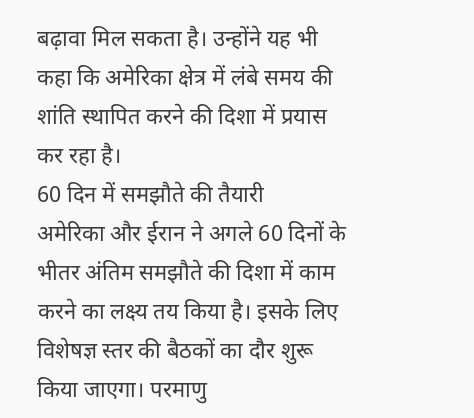बढ़ावा मिल सकता है। उन्होंने यह भी कहा कि अमेरिका क्षेत्र में लंबे समय की शांति स्थापित करने की दिशा में प्रयास कर रहा है।
60 दिन में समझौते की तैयारी
अमेरिका और ईरान ने अगले 60 दिनों के भीतर अंतिम समझौते की दिशा में काम करने का लक्ष्य तय किया है। इसके लिए विशेषज्ञ स्तर की बैठकों का दौर शुरू किया जाएगा। परमाणु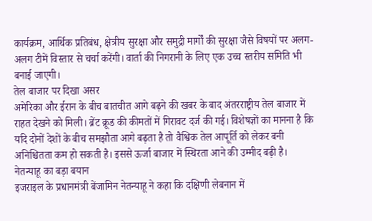कार्यक्रम, आर्थिक प्रतिबंध, क्षेत्रीय सुरक्षा और समुद्री मार्गों की सुरक्षा जैसे विषयों पर अलग-अलग टीमें विस्तार से चर्चा करेंगी। वार्ता की निगरानी के लिए एक उच्च स्तरीय समिति भी बनाई जाएगी।
तेल बाजार पर दिखा असर
अमेरिका और ईरान के बीच बातचीत आगे बढ़ने की खबर के बाद अंतरराष्ट्रीय तेल बाजार में राहत देखने को मिली। ब्रेंट क्रूड की कीमतों में गिरावट दर्ज की गई। विशेषज्ञों का मानना है कि यदि दोनों देशों के बीच समझौता आगे बढ़ता है तो वैश्विक तेल आपूर्ति को लेकर बनी अनिश्चितता कम हो सकती है। इससे ऊर्जा बाजार में स्थिरता आने की उम्मीद बढ़ी है।
नेतन्याहू का बड़ा बयान
इजराइल के प्रधानमंत्री बेंजामिन नेतन्याहू ने कहा कि दक्षिणी लेबनान में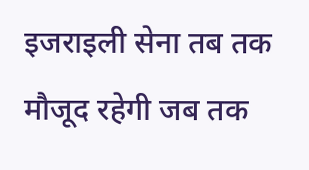इजराइली सेना तब तक मौजूद रहेगी जब तक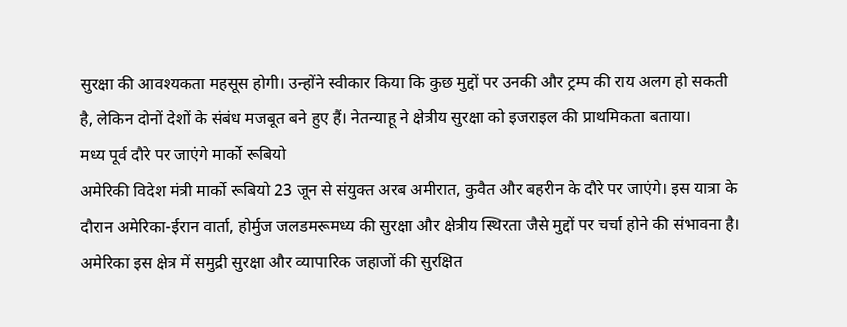सुरक्षा की आवश्यकता महसूस होगी। उन्होंने स्वीकार किया कि कुछ मुद्दों पर उनकी और ट्रम्प की राय अलग हो सकती है, लेकिन दोनों देशों के संबंध मजबूत बने हुए हैं। नेतन्याहू ने क्षेत्रीय सुरक्षा को इजराइल की प्राथमिकता बताया।
मध्य पूर्व दौरे पर जाएंगे मार्को रूबियो
अमेरिकी विदेश मंत्री मार्को रूबियो 23 जून से संयुक्त अरब अमीरात, कुवैत और बहरीन के दौरे पर जाएंगे। इस यात्रा के दौरान अमेरिका-ईरान वार्ता, होर्मुज जलडमरूमध्य की सुरक्षा और क्षेत्रीय स्थिरता जैसे मुद्दों पर चर्चा होने की संभावना है। अमेरिका इस क्षेत्र में समुद्री सुरक्षा और व्यापारिक जहाजों की सुरक्षित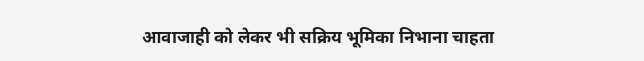आवाजाही को लेकर भी सक्रिय भूमिका निभाना चाहता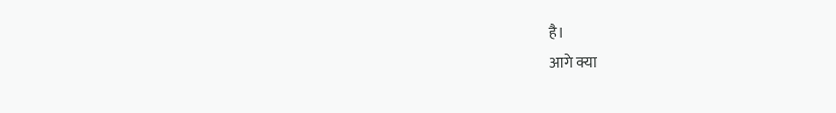है।
आगे क्या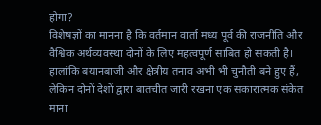होगा?
विशेषज्ञों का मानना है कि वर्तमान वार्ता मध्य पूर्व की राजनीति और वैश्विक अर्थव्यवस्था दोनों के लिए महत्वपूर्ण साबित हो सकती है। हालांकि बयानबाजी और क्षेत्रीय तनाव अभी भी चुनौती बने हुए हैं, लेकिन दोनों देशों द्वारा बातचीत जारी रखना एक सकारात्मक संकेत माना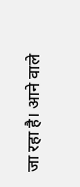जा रहा है। आने वाले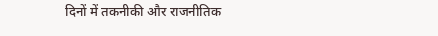दिनों में तकनीकी और राजनीतिक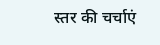स्तर की चर्चाएं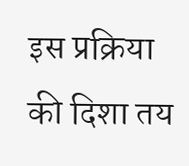इस प्रक्रिया की दिशा तय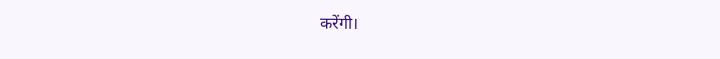करेंगी।